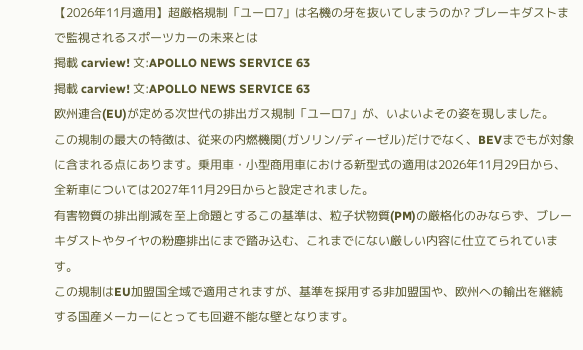【2026年11月適用】超厳格規制「ユーロ7」は名機の牙を抜いてしまうのか? ブレーキダストまで監視されるスポーツカーの未来とは
掲載 carview! 文:APOLLO NEWS SERVICE 63
掲載 carview! 文:APOLLO NEWS SERVICE 63
欧州連合(EU)が定める次世代の排出ガス規制「ユーロ7」が、いよいよその姿を現しました。
この規制の最大の特徴は、従来の内燃機関(ガソリン/ディーゼル)だけでなく、BEVまでもが対象に含まれる点にあります。乗用車・小型商用車における新型式の適用は2026年11月29日から、全新車については2027年11月29日からと設定されました。
有害物質の排出削減を至上命題とするこの基準は、粒子状物質(PM)の厳格化のみならず、ブレーキダストやタイヤの粉塵排出にまで踏み込む、これまでにない厳しい内容に仕立てられています。
この規制はEU加盟国全域で適用されますが、基準を採用する非加盟国や、欧州への輸出を継続する国産メーカーにとっても回避不能な壁となります。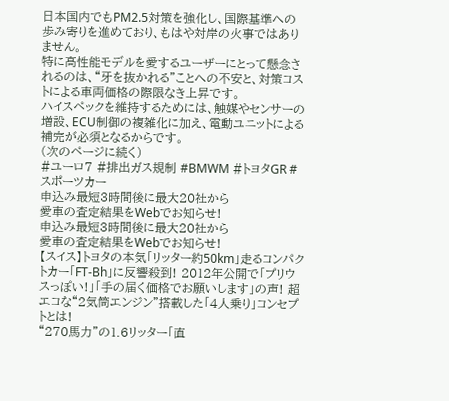日本国内でもPM2.5対策を強化し、国際基準への歩み寄りを進めており、もはや対岸の火事ではありません。
特に高性能モデルを愛するユーザーにとって懸念されるのは、“牙を抜かれる”ことへの不安と、対策コストによる車両価格の際限なき上昇です。
ハイスペックを維持するためには、触媒やセンサーの増設、ECU制御の複雑化に加え、電動ユニットによる補完が必須となるからです。
(次のページに続く)
#ユーロ7 #排出ガス規制 #BMWM #トヨタGR #スポーツカー
申込み最短3時間後に最大20社から
愛車の査定結果をWebでお知らせ!
申込み最短3時間後に最大20社から
愛車の査定結果をWebでお知らせ!
【スイス】トヨタの本気「リッター約50km」走るコンパクトカー「FT-Bh」に反響殺到! 2012年公開で「プリウスっぽい!」「手の届く価格でお願いします」の声! 超エコな“2気筒エンジン”搭載した「4人乗り」コンセプトとは!
“270馬力”の1.6リッター「直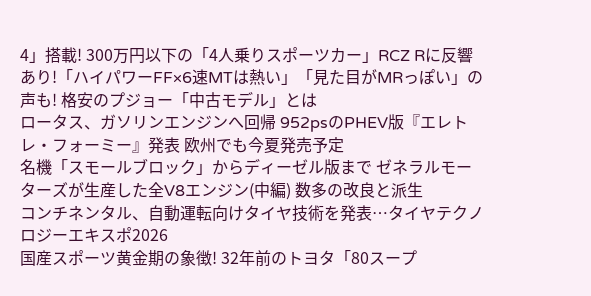4」搭載! 300万円以下の「4人乗りスポーツカー」RCZ Rに反響あり!「ハイパワーFF×6速MTは熱い」「見た目がMRっぽい」の声も! 格安のプジョー「中古モデル」とは
ロータス、ガソリンエンジンへ回帰 952psのPHEV版『エレトレ・フォーミー』発表 欧州でも今夏発売予定
名機「スモールブロック」からディーゼル版まで ゼネラルモーターズが生産した全V8エンジン(中編) 数多の改良と派生
コンチネンタル、自動運転向けタイヤ技術を発表…タイヤテクノロジーエキスポ2026
国産スポーツ黄金期の象徴! 32年前のトヨタ「80スープ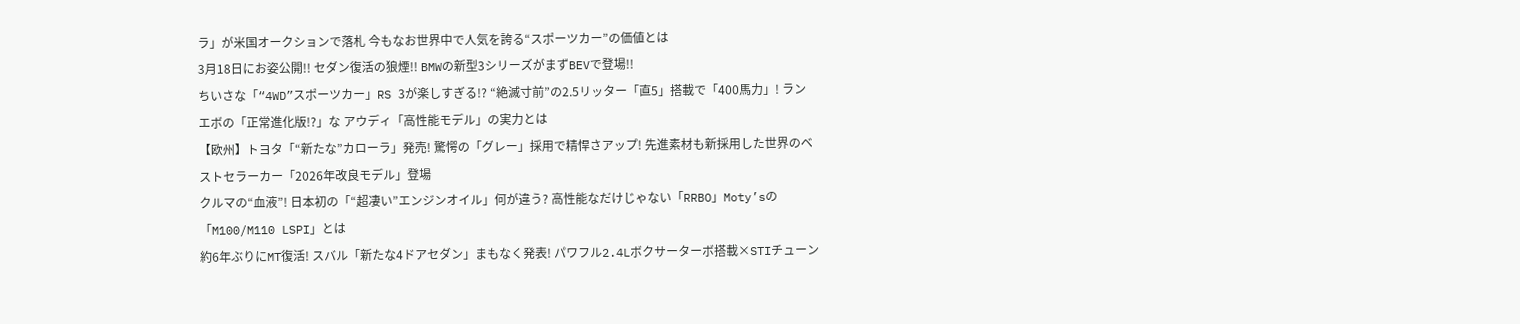ラ」が米国オークションで落札 今もなお世界中で人気を誇る“スポーツカー”の価値とは
3月18日にお姿公開!! セダン復活の狼煙!! BMWの新型3シリーズがまずBEVで登場!!
ちいさな「“4WD”スポーツカー」RS 3が楽しすぎる!? “絶滅寸前”の2.5リッター「直5」搭載で「400馬力」! ランエボの「正常進化版!?」な アウディ「高性能モデル」の実力とは
【欧州】トヨタ「“新たな”カローラ」発売! 驚愕の「グレー」採用で精悍さアップ! 先進素材も新採用した世界のベストセラーカー「2026年改良モデル」登場
クルマの“血液”! 日本初の「“超凄い”エンジンオイル」何が違う? 高性能なだけじゃない「RRBO」Moty’sの「M100/M110 LSPI」とは
約6年ぶりにMT復活! スバル「新たな4ドアセダン」まもなく発表! パワフル2.4Lボクサーターボ搭載×STIチューン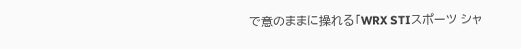で意のままに操れる「WRX STIスポーツ シャ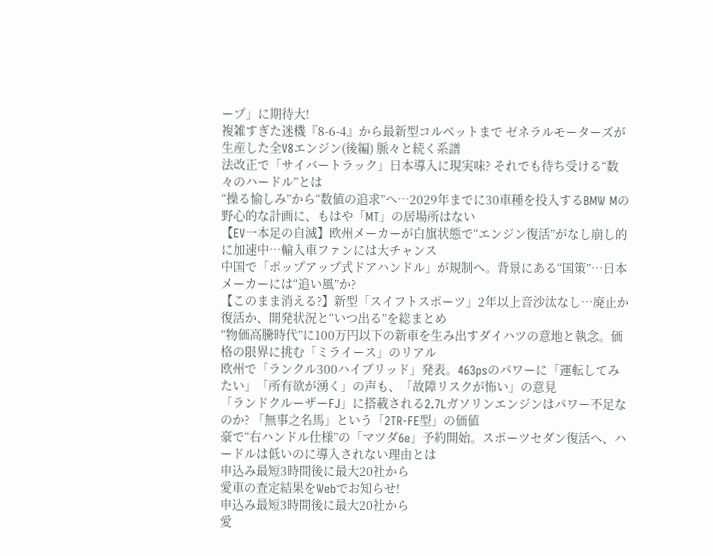ープ」に期待大!
複雑すぎた迷機『8-6-4』から最新型コルベットまで ゼネラルモーターズが生産した全V8エンジン(後編) 脈々と続く系譜
法改正で「サイバートラック」日本導入に現実味? それでも待ち受ける“数々のハードル”とは
“操る愉しみ”から“数値の追求”へ…2029年までに30車種を投入するBMW Mの野心的な計画に、もはや「MT」の居場所はない
【EV一本足の自滅】欧州メーカーが白旗状態で“エンジン復活”がなし崩し的に加速中…輸入車ファンには大チャンス
中国で「ポップアップ式ドアハンドル」が規制へ。背景にある“国策”…日本メーカーには“追い風”か?
【このまま消える?】新型「スイフトスポーツ」2年以上音沙汰なし…廃止か復活か、開発状況と“いつ出る”を総まとめ
“物価高騰時代”に100万円以下の新車を生み出すダイハツの意地と執念。価格の限界に挑む「ミライース」のリアル
欧州で「ランクル300ハイブリッド」発表。463psのパワーに「運転してみたい」「所有欲が湧く」の声も、「故障リスクが怖い」の意見
「ランドクルーザーFJ」に搭載される2.7Lガソリンエンジンはパワー不足なのか? 「無事之名馬」という「2TR-FE型」の価値
豪で“右ハンドル仕様”の「マツダ6e」予約開始。スポーツセダン復活へ、ハードルは低いのに導入されない理由とは
申込み最短3時間後に最大20社から
愛車の査定結果をWebでお知らせ!
申込み最短3時間後に最大20社から
愛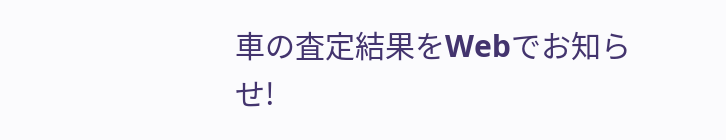車の査定結果をWebでお知らせ!